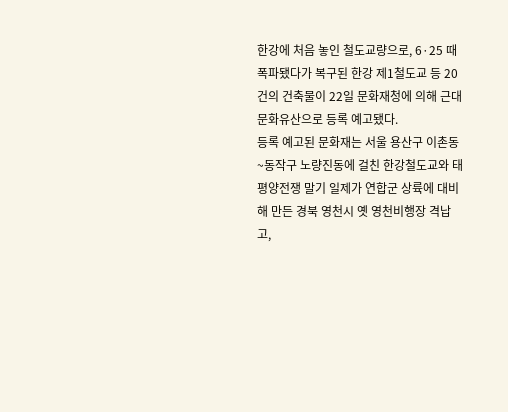한강에 처음 놓인 철도교량으로, 6·25 때 폭파됐다가 복구된 한강 제1철도교 등 20건의 건축물이 22일 문화재청에 의해 근대문화유산으로 등록 예고됐다.
등록 예고된 문화재는 서울 용산구 이촌동~동작구 노량진동에 걸친 한강철도교와 태평양전쟁 말기 일제가 연합군 상륙에 대비해 만든 경북 영천시 옛 영천비행장 격납고,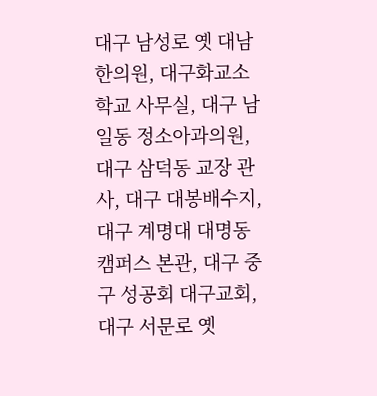대구 남성로 옛 대남한의원, 대구화교소학교 사무실, 대구 남일동 정소아과의원, 대구 삼덕동 교장 관사, 대구 대봉배수지, 대구 계명대 대명동 캠퍼스 본관, 대구 중구 성공회 대구교회, 대구 서문로 옛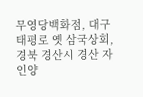무영당백화점, 대구 태평로 옛 삼국상회, 경북 경산시 경산 자인양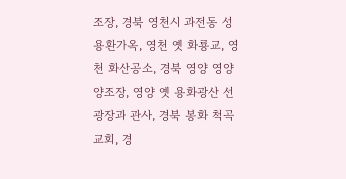조장, 경북 영천시 과전동 성용환가옥, 영천 옛 화룡교, 영천 화산공소, 경북 영양 영양양조장, 영양 옛 용화광산 선광장과 관사, 경북 봉화 척곡교회, 경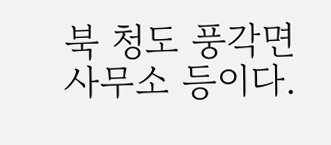북 청도 풍각면사무소 등이다.